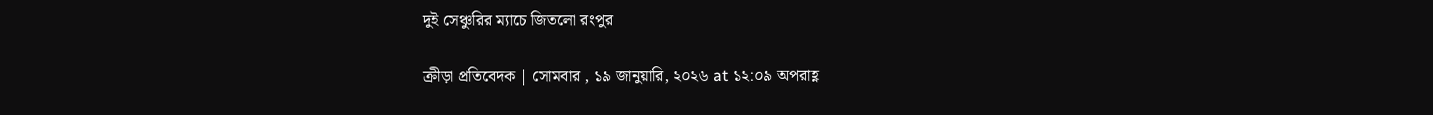দুই সেঞ্চুরির ম্যাচে জিতলো রংপুর

ক্রীড়া প্রতিবেদক | সোমবার , ১৯ জানুয়ারি, ২০২৬ at ১২:০৯ অপরাহ্ণ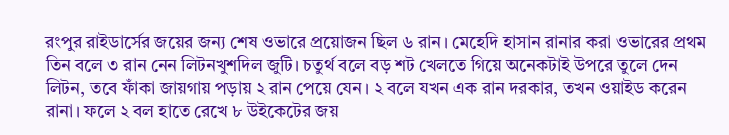রংপুর রাইডার্সের জয়ের জন্য শেষ ওভারে প্রয়োজন ছিল ৬ রান। মেহেদি হাসান রানার করা ওভারের প্রথম তিন বলে ৩ রান নেন লিটনখুশদিল জুটি। চতুর্থ বলে বড় শট খেলতে গিয়ে অনেকটাই উপরে তুলে দেন লিটন, তবে ফাঁকা জায়গায় পড়ায় ২ রান পেয়ে যেন। ২ বলে যখন এক রান দরকার, তখন ওয়াইড করেন রানা। ফলে ২ বল হাতে রেখে ৮ উইকেটের জয়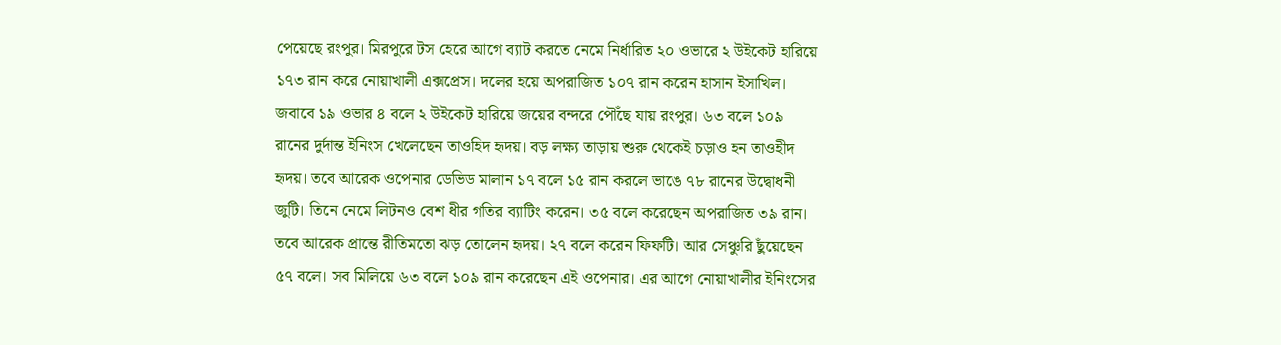পেয়েছে রংপুর। মিরপুরে টস হেরে আগে ব্যাট করতে নেমে নির্ধারিত ২০ ওভারে ২ উইকেট হারিয়ে ১৭৩ রান করে নোয়াখালী এক্সপ্রেস। দলের হয়ে অপরাজিত ১০৭ রান করেন হাসান ইসাখিল। জবাবে ১৯ ওভার ৪ বলে ২ উইকেট হারিয়ে জয়ের বন্দরে পৌঁছে যায় রংপুর। ৬৩ বলে ১০৯ রানের দুর্দান্ত ইনিংস খেলেছেন তাওহিদ হৃদয়। বড় লক্ষ্য তাড়ায় শুরু থেকেই চড়াও হন তাওহীদ হৃদয়। তবে আরেক ওপেনার ডেভিড মালান ১৭ বলে ১৫ রান করলে ভাঙে ৭৮ রানের উদ্বোধনী জুটি। তিনে নেমে লিটনও বেশ ধীর গতির ব্যাটিং করেন। ৩৫ বলে করেছেন অপরাজিত ৩৯ রান। তবে আরেক প্রান্তে রীতিমতো ঝড় তোলেন হৃদয়। ২৭ বলে করেন ফিফটি। আর সেঞ্চুরি ছুঁয়েছেন ৫৭ বলে। সব মিলিয়ে ৬৩ বলে ১০৯ রান করেছেন এই ওপেনার। এর আগে নোয়াখালীর ইনিংসের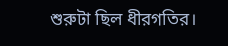শুরুটা ছিল ধীরগতির।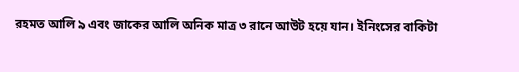রহমত আলি ৯ এবং জাকের আলি অনিক মাত্র ৩ রানে আউট হয়ে যান। ইনিংসের বাকিটা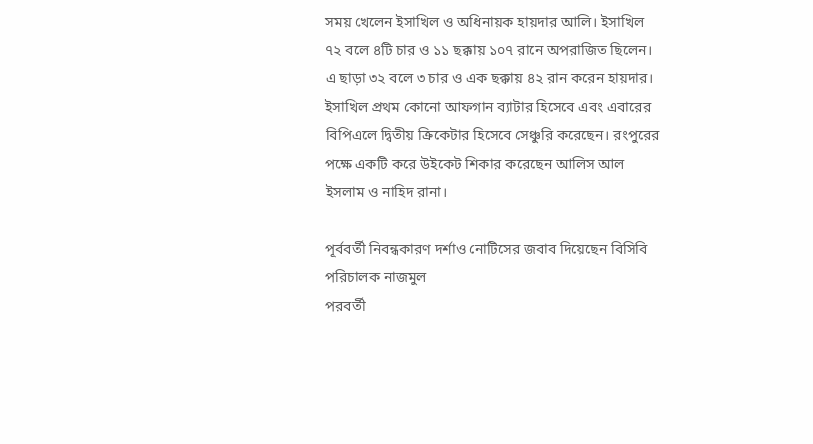সময় খেলেন ইসাখিল ও অধিনায়ক হায়দার আলি। ইসাখিল ৭২ বলে ৪টি চার ও ১১ ছক্কায় ১০৭ রানে অপরাজিত ছিলেন। এ ছাড়া ৩২ বলে ৩ চার ও এক ছক্কায় ৪২ রান করেন হায়দার। ইসাখিল প্রথম কোনো আফগান ব্যাটার হিসেবে এবং এবারের বিপিএলে দ্বিতীয় ক্রিকেটার হিসেবে সেঞ্চুরি করেছেন। রংপুরের পক্ষে একটি করে উইকেট শিকার করেছেন আলিস আল ইসলাম ও নাহিদ রানা।

পূর্ববর্তী নিবন্ধকারণ দর্শাও নোটিসের জবাব দিয়েছেন বিসিবি পরিচালক নাজমুল
পরবর্তী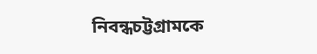নিবন্ধচট্টগ্রামকে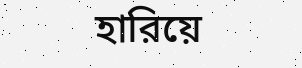হারিয়ে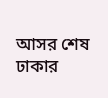আসর শেষ ঢাকার